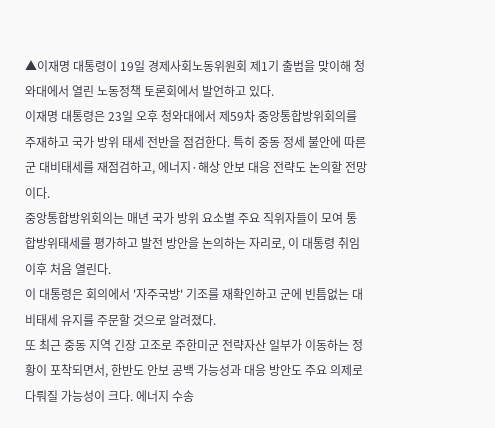▲이재명 대통령이 19일 경제사회노동위원회 제1기 출범을 맞이해 청와대에서 열린 노동정책 토론회에서 발언하고 있다.
이재명 대통령은 23일 오후 청와대에서 제59차 중앙통합방위회의를 주재하고 국가 방위 태세 전반을 점검한다. 특히 중동 정세 불안에 따른 군 대비태세를 재점검하고, 에너지·해상 안보 대응 전략도 논의할 전망이다.
중앙통합방위회의는 매년 국가 방위 요소별 주요 직위자들이 모여 통합방위태세를 평가하고 발전 방안을 논의하는 자리로, 이 대통령 취임 이후 처음 열린다.
이 대통령은 회의에서 '자주국방' 기조를 재확인하고 군에 빈틈없는 대비태세 유지를 주문할 것으로 알려졌다.
또 최근 중동 지역 긴장 고조로 주한미군 전략자산 일부가 이동하는 정황이 포착되면서, 한반도 안보 공백 가능성과 대응 방안도 주요 의제로 다뤄질 가능성이 크다. 에너지 수송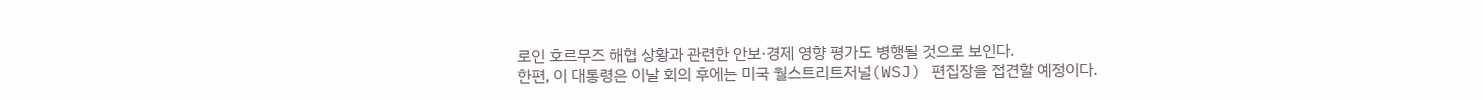로인 호르무즈 해협 상황과 관련한 안보·경제 영향 평가도 병행될 것으로 보인다.
한편, 이 대통령은 이날 회의 후에는 미국 월스트리트저널(WSJ) 편집장을 접견할 예정이다.